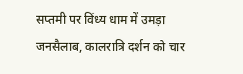सप्तमी पर विंध्य धाम में उमड़ा जनसैलाब, कालरात्रि दर्शन को चार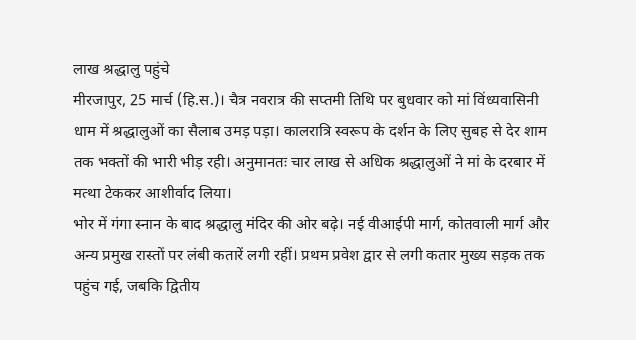लाख श्रद्धालु पहुंचे
मीरजापुर, 25 मार्च (हि.स.)। चैत्र नवरात्र की सप्तमी तिथि पर बुधवार को मां विंध्यवासिनी धाम में श्रद्धालुओं का सैलाब उमड़ पड़ा। कालरात्रि स्वरूप के दर्शन के लिए सुबह से देर शाम तक भक्तों की भारी भीड़ रही। अनुमानतः चार लाख से अधिक श्रद्धालुओं ने मां के दरबार में मत्था टेककर आशीर्वाद लिया।
भोर में गंगा स्नान के बाद श्रद्धालु मंदिर की ओर बढ़े। नई वीआईपी मार्ग, कोतवाली मार्ग और अन्य प्रमुख रास्तों पर लंबी कतारें लगी रहीं। प्रथम प्रवेश द्वार से लगी कतार मुख्य सड़क तक पहुंच गई, जबकि द्वितीय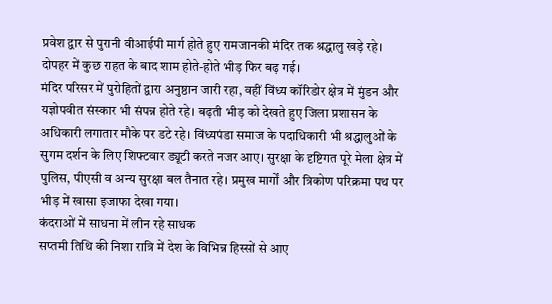प्रवेश द्वार से पुरानी वीआईपी मार्ग होते हुए रामजानकी मंदिर तक श्रद्धालु खड़े रहे। दोपहर में कुछ राहत के बाद शाम होते-होते भीड़ फिर बढ़ गई।
मंदिर परिसर में पुरोहितों द्वारा अनुष्ठान जारी रहा, वहीं विंध्य कॉरिडोर क्षेत्र में मुंडन और यज्ञोपवीत संस्कार भी संपन्न होते रहे। बढ़ती भीड़ को देखते हुए जिला प्रशासन के अधिकारी लगातार मौके पर डटे रहे। विंध्यपंडा समाज के पदाधिकारी भी श्रद्धालुओं के सुगम दर्शन के लिए शिफ्टवार ड्यूटी करते नजर आए। सुरक्षा के दृष्टिगत पूरे मेला क्षेत्र में पुलिस, पीएसी व अन्य सुरक्षा बल तैनात रहे। प्रमुख मार्गों और त्रिकोण परिक्रमा पथ पर भीड़ में खासा इजाफा देखा गया।
कंदराओं में साधना में लीन रहे साधक
सप्तमी तिथि की निशा रात्रि में देश के विभिन्न हिस्सों से आए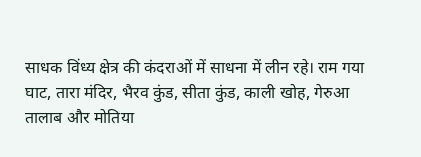साधक विंध्य क्षेत्र की कंदराओं में साधना में लीन रहे। राम गया घाट, तारा मंदिर, भैरव कुंड, सीता कुंड, काली खोह, गेरुआ तालाब और मोतिया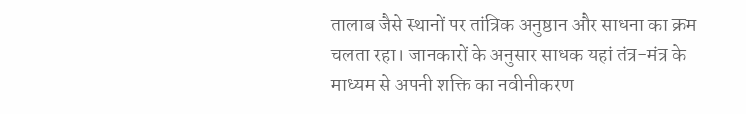तालाब जैसे स्थानों पर तांत्रिक अनुष्ठान और साधना का क्रम चलता रहा। जानकारों के अनुसार साधक यहां तंत्र-मंत्र के माध्यम से अपनी शक्ति का नवीनीकरण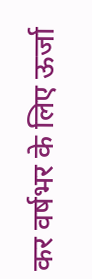कर वर्षभर के लिए ऊर्जा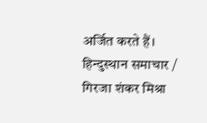अर्जित करते हैं।
हिन्दुस्थान समाचार / गिरजा शंकर मिश्रा